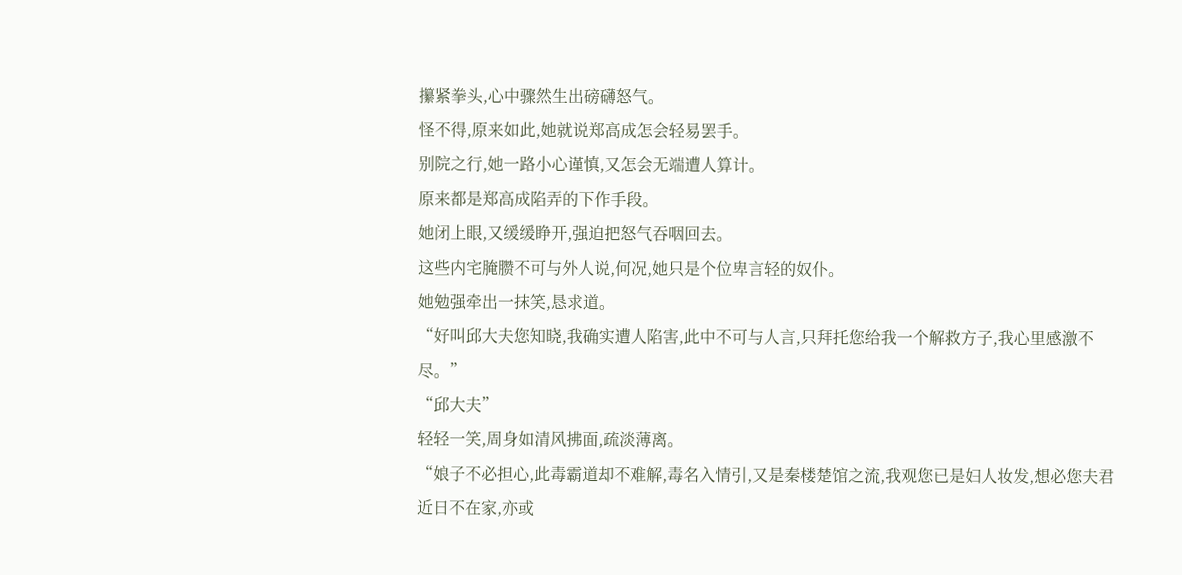攥紧拳头,心中骤然生出磅礴怒气。
怪不得,原来如此,她就说郑高成怎会轻易罢手。
别院之行,她一路小心谨慎,又怎会无端遭人算计。
原来都是郑高成陷弄的下作手段。
她闭上眼,又缓缓睁开,强迫把怒气吞咽回去。
这些内宅腌臜不可与外人说,何况,她只是个位卑言轻的奴仆。
她勉强牵出一抹笑,恳求道。
“好叫邱大夫您知晓,我确实遭人陷害,此中不可与人言,只拜托您给我一个解救方子,我心里感激不尽。”
“邱大夫”
轻轻一笑,周身如清风拂面,疏淡薄离。
“娘子不必担心,此毒霸道却不难解,毒名入情引,又是秦楼楚馆之流,我观您已是妇人妆发,想必您夫君近日不在家,亦或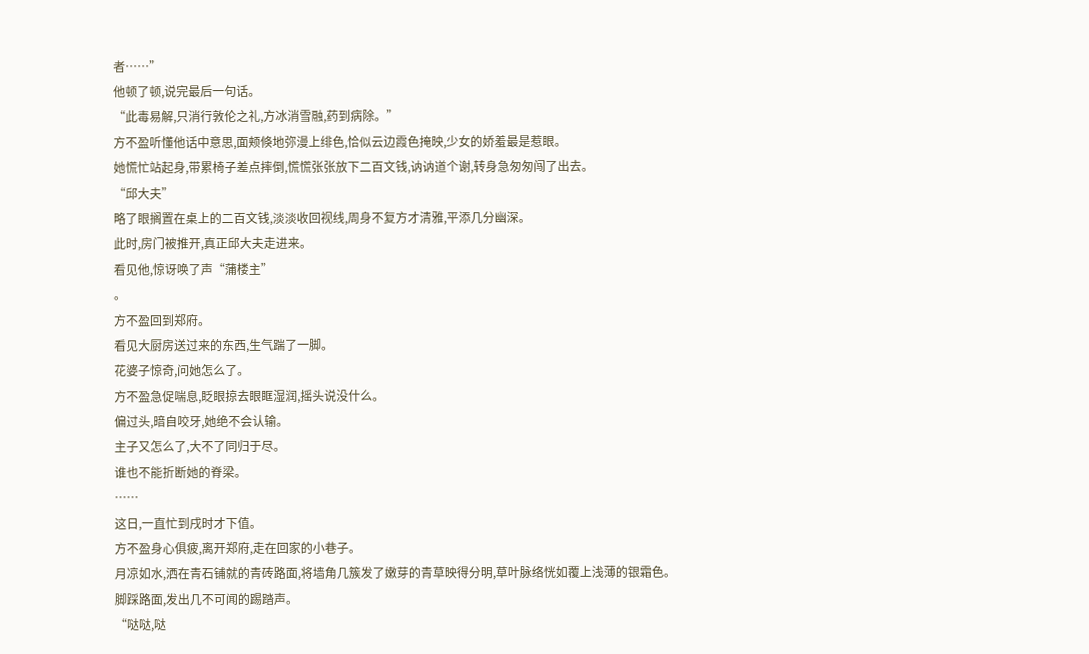者……”
他顿了顿,说完最后一句话。
“此毒易解,只消行敦伦之礼,方冰消雪融,药到病除。”
方不盈听懂他话中意思,面颊倏地弥漫上绯色,恰似云边霞色掩映,少女的娇羞最是惹眼。
她慌忙站起身,带累椅子差点摔倒,慌慌张张放下二百文钱,讷讷道个谢,转身急匆匆闯了出去。
“邱大夫”
略了眼搁置在桌上的二百文钱,淡淡收回视线,周身不复方才清雅,平添几分幽深。
此时,房门被推开,真正邱大夫走进来。
看见他,惊讶唤了声“蒲楼主”
。
方不盈回到郑府。
看见大厨房送过来的东西,生气踹了一脚。
花婆子惊奇,问她怎么了。
方不盈急促喘息,眨眼掠去眼眶湿润,摇头说没什么。
偏过头,暗自咬牙,她绝不会认输。
主子又怎么了,大不了同归于尽。
谁也不能折断她的脊梁。
……
这日,一直忙到戌时才下值。
方不盈身心俱疲,离开郑府,走在回家的小巷子。
月凉如水,洒在青石铺就的青砖路面,将墙角几簇发了嫩芽的青草映得分明,草叶脉络恍如覆上浅薄的银霜色。
脚踩路面,发出几不可闻的踢踏声。
“哒哒,哒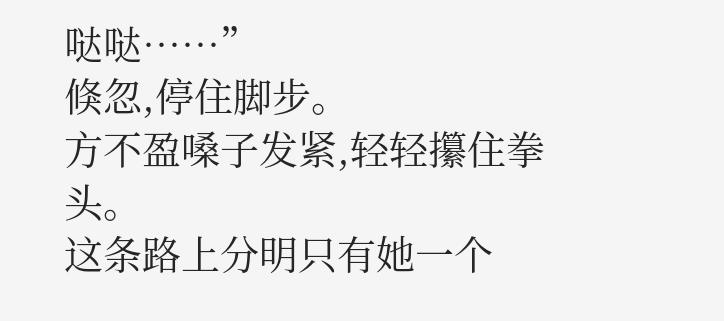哒哒……”
倏忽,停住脚步。
方不盈嗓子发紧,轻轻攥住拳头。
这条路上分明只有她一个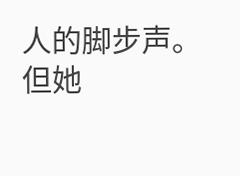人的脚步声。
但她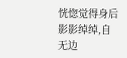恍惚觉得身后影影绰绰,自无边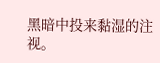黑暗中投来黏湿的注视。